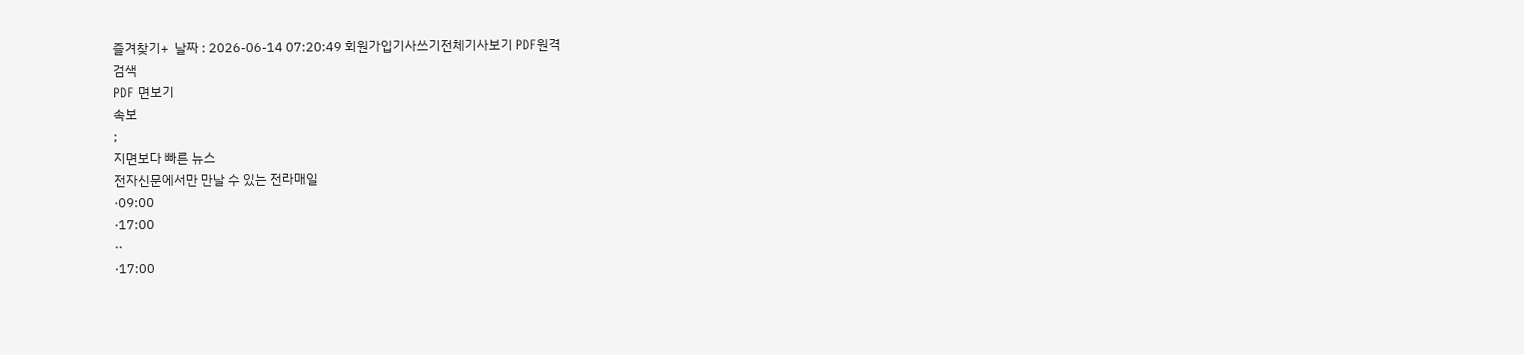즐겨찾기+  날짜 : 2026-06-14 07:20:49 회원가입기사쓰기전체기사보기 PDF원격
검색
PDF 면보기
속보
;
지면보다 빠른 뉴스
전자신문에서만 만날 수 있는 전라매일
·09:00
·17:00
··
·17:00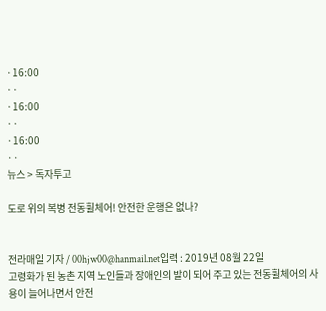·16:00
··
·16:00
··
·16:00
··
뉴스 > 독자투고

도로 위의 복병 전동휠체어! 안전한 운행은 없나?


전라매일 기자 / 00hjw00@hanmail.net입력 : 2019년 08월 22일
고령화가 된 농촌 지역 노인들과 장애인의 발이 되어 주고 있는 전동휠체어의 사용이 늘어나면서 안전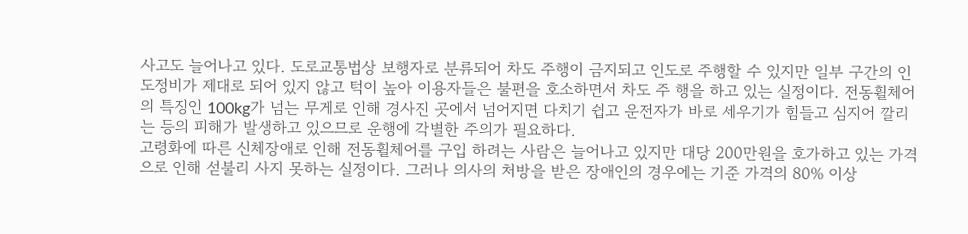사고도 늘어나고 있다. 도로교통법상 보행자로 분류되어 차도 주행이 금지되고 인도로 주행할 수 있지만 일부 구간의 인도정비가 제대로 되어 있지 않고 턱이 높아 이용자들은 불편을 호소하면서 차도 주 행을 하고 있는 실정이다. 전동휠체어의 특징인 100kg가 넘는 무게로 인해 경사진 곳에서 넘어지면 다치기 쉽고 운전자가 바로 세우기가 힘들고 심지어 깔리는 등의 피해가 발생하고 있으므로 운행에 각별한 주의가 필요하다.
고령화에 따른 신체장애로 인해 전동휠체어를 구입 하려는 사람은 늘어나고 있지만 대당 200만원을 호가하고 있는 가격으로 인해 섣불리 사지 못하는 실정이다. 그러나 의사의 처방을 받은 장애인의 경우에는 기준 가격의 80% 이상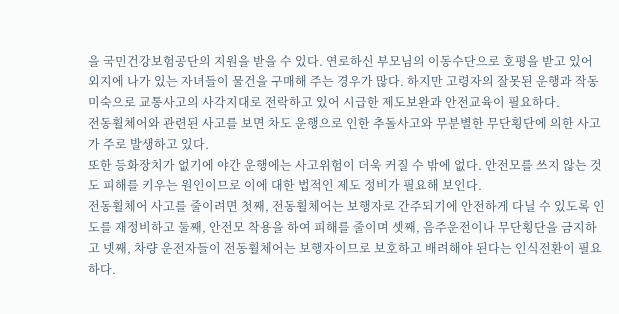을 국민건강보험공단의 지원을 받을 수 있다. 연로하신 부모님의 이동수단으로 호평을 받고 있어 외지에 나가 있는 자녀들이 물건을 구매해 주는 경우가 많다. 하지만 고령자의 잘못된 운행과 작동미숙으로 교통사고의 사각지대로 전락하고 있어 시급한 제도보완과 안전교육이 필요하다.
전동휠체어와 관련된 사고를 보면 차도 운행으로 인한 추돌사고와 무분별한 무단횡단에 의한 사고가 주로 발생하고 있다.
또한 등화장치가 없기에 야간 운행에는 사고위험이 더욱 커질 수 밖에 없다. 안전모를 쓰지 않는 것도 피해를 키우는 원인이므로 이에 대한 법적인 제도 정비가 필요해 보인다.
전동휠체어 사고를 줄이려면 첫째, 전동휠체어는 보행자로 간주되기에 안전하게 다닐 수 있도록 인도를 재정비하고 둘째, 안전모 착용을 하여 피해를 줄이며 셋째, 음주운전이나 무단횡단을 금지하고 넷째, 차량 운전자들이 전동휠체어는 보행자이므로 보호하고 배려해야 된다는 인식전환이 필요하다.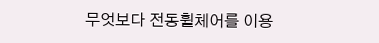무엇보다 전동휠체어를 이용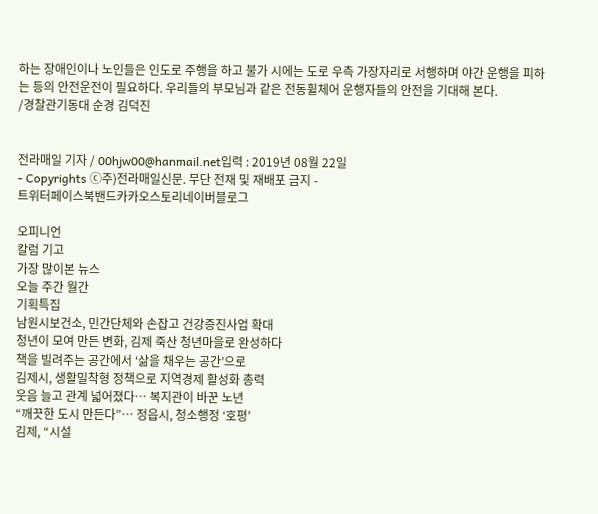하는 장애인이나 노인들은 인도로 주행을 하고 불가 시에는 도로 우측 가장자리로 서행하며 야간 운행을 피하는 등의 안전운전이 필요하다. 우리들의 부모님과 같은 전동휠체어 운행자들의 안전을 기대해 본다.
/경찰관기동대 순경 김덕진


전라매일 기자 / 00hjw00@hanmail.net입력 : 2019년 08월 22일
- Copyrights ⓒ주)전라매일신문. 무단 전재 및 재배포 금지 -
트위터페이스북밴드카카오스토리네이버블로그

오피니언
칼럼 기고
가장 많이본 뉴스
오늘 주간 월간
기획특집
남원시보건소, 민간단체와 손잡고 건강증진사업 확대
청년이 모여 만든 변화, 김제 죽산 청년마을로 완성하다
책을 빌려주는 공간에서 ‘삶을 채우는 공간’으로
김제시, 생활밀착형 정책으로 지역경제 활성화 총력
웃음 늘고 관계 넓어졌다… 복지관이 바꾼 노년
“깨끗한 도시 만든다”… 정읍시, 청소행정 ‘호평’
김제, “시설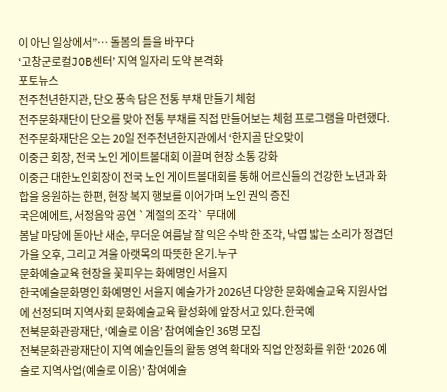이 아닌 일상에서”… 돌봄의 틀을 바꾸다
‘고창군로컬JOB센터’ 지역 일자리 도약 본격화
포토뉴스
전주천년한지관, 단오 풍속 담은 전통 부채 만들기 체험
전주문화재단이 단오를 맞아 전통 부채를 직접 만들어보는 체험 프로그램을 마련했다.전주문화재단은 오는 20일 전주천년한지관에서 ‘한지골 단오맞이
이중근 회장, 전국 노인 게이트볼대회 이끌며 현장 소통 강화
이중근 대한노인회장이 전국 노인 게이트볼대회를 통해 어르신들의 건강한 노년과 화합을 응원하는 한편, 현장 복지 행보를 이어가며 노인 권익 증진
국은예에트, 서정음악 공연 `계절의 조각` 무대에
봄날 마당에 돋아난 새순, 무더운 여름날 잘 익은 수박 한 조각, 낙엽 밟는 소리가 정겹던 가을 오후, 그리고 겨울 아랫목의 따뜻한 온기.누구
문화예술교육 현장을 꽃피우는 화예명인 서을지
한국예술문화명인 화예명인 서을지 예술가가 2026년 다양한 문화예술교육 지원사업에 선정되며 지역사회 문화예술교육 활성화에 앞장서고 있다.한국예
전북문화관광재단, ‘예술로 이음’ 참여예술인 36명 모집
전북문화관광재단이 지역 예술인들의 활동 영역 확대와 직업 안정화를 위한 ‘2026 예술로 지역사업(예술로 이음)’ 참여예술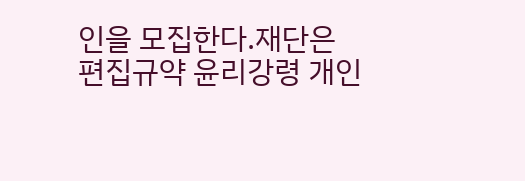인을 모집한다.재단은
편집규약 윤리강령 개인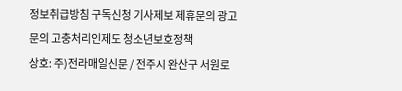정보취급방침 구독신청 기사제보 제휴문의 광고문의 고충처리인제도 청소년보호정책
상호: 주)전라매일신문 / 전주시 완산구 서원로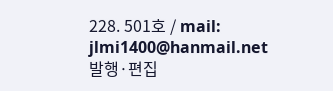228. 501호 / mail: jlmi1400@hanmail.net
발행·편집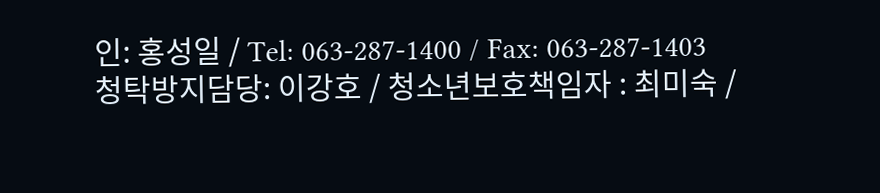인: 홍성일 / Tel: 063-287-1400 / Fax: 063-287-1403
청탁방지담당: 이강호 / 청소년보호책임자 : 최미숙 /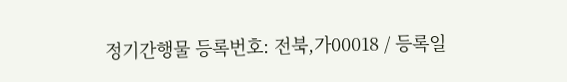정기간행물 등록번호: 전북,가00018 / 등록일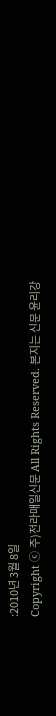:2010년 3월 8일
Copyright ⓒ 주)전라매일신문 All Rights Reserved. 본지는 신문 윤리강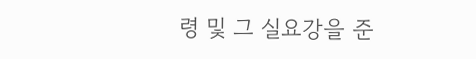령 및 그 실요강을 준